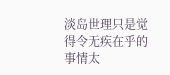淡岛世理只是觉得令无疾在乎的事情太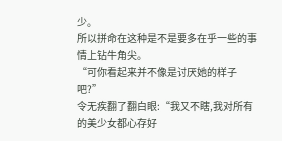少。
所以拼命在这种是不是要多在乎一些的事情上钻牛角尖。
“可你看起来并不像是讨厌她的样子吧?”
令无疾翻了翻白眼:“我又不瞎,我对所有的美少女都心存好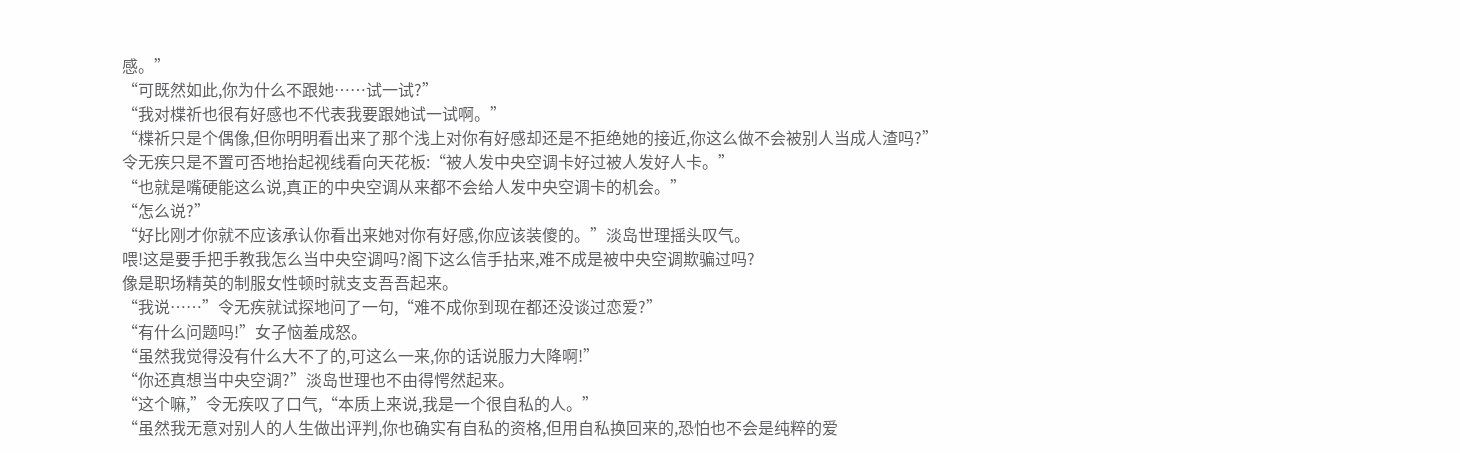感。”
“可既然如此,你为什么不跟她……试一试?”
“我对楪祈也很有好感也不代表我要跟她试一试啊。”
“楪祈只是个偶像,但你明明看出来了那个浅上对你有好感却还是不拒绝她的接近,你这么做不会被别人当成人渣吗?”
令无疾只是不置可否地抬起视线看向天花板:“被人发中央空调卡好过被人发好人卡。”
“也就是嘴硬能这么说,真正的中央空调从来都不会给人发中央空调卡的机会。”
“怎么说?”
“好比刚才你就不应该承认你看出来她对你有好感,你应该装傻的。”淡岛世理摇头叹气。
喂!这是要手把手教我怎么当中央空调吗?阁下这么信手拈来,难不成是被中央空调欺骗过吗?
像是职场精英的制服女性顿时就支支吾吾起来。
“我说……”令无疾就试探地问了一句,“难不成你到现在都还没谈过恋爱?”
“有什么问题吗!”女子恼羞成怒。
“虽然我觉得没有什么大不了的,可这么一来,你的话说服力大降啊!”
“你还真想当中央空调?”淡岛世理也不由得愕然起来。
“这个嘛,”令无疾叹了口气,“本质上来说,我是一个很自私的人。”
“虽然我无意对别人的人生做出评判,你也确实有自私的资格,但用自私换回来的,恐怕也不会是纯粹的爱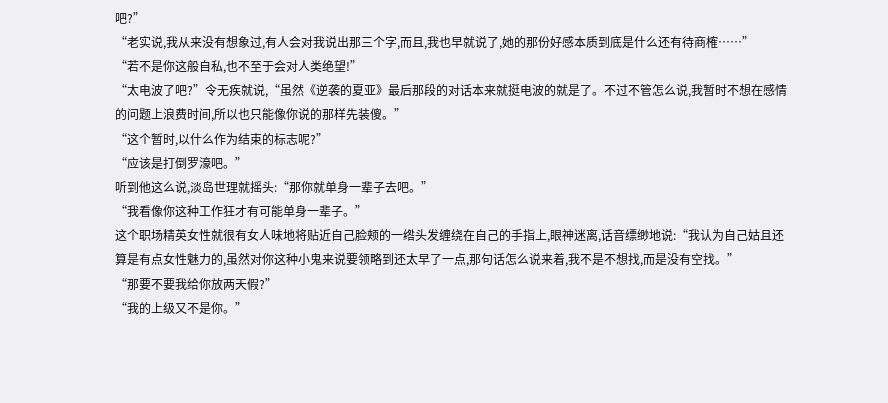吧?”
“老实说,我从来没有想象过,有人会对我说出那三个字,而且,我也早就说了,她的那份好感本质到底是什么还有待商榷……”
“若不是你这般自私,也不至于会对人类绝望!”
“太电波了吧?”令无疾就说,“虽然《逆袭的夏亚》最后那段的对话本来就挺电波的就是了。不过不管怎么说,我暂时不想在感情的问题上浪费时间,所以也只能像你说的那样先装傻。”
“这个暂时,以什么作为结束的标志呢?”
“应该是打倒罗濠吧。”
听到他这么说,淡岛世理就摇头:“那你就单身一辈子去吧。”
“我看像你这种工作狂才有可能单身一辈子。”
这个职场精英女性就很有女人味地将贴近自己脸颊的一绺头发缠绕在自己的手指上,眼神迷离,话音缥缈地说:“我认为自己姑且还算是有点女性魅力的,虽然对你这种小鬼来说要领略到还太早了一点,那句话怎么说来着,我不是不想找,而是没有空找。”
“那要不要我给你放两天假?”
“我的上级又不是你。”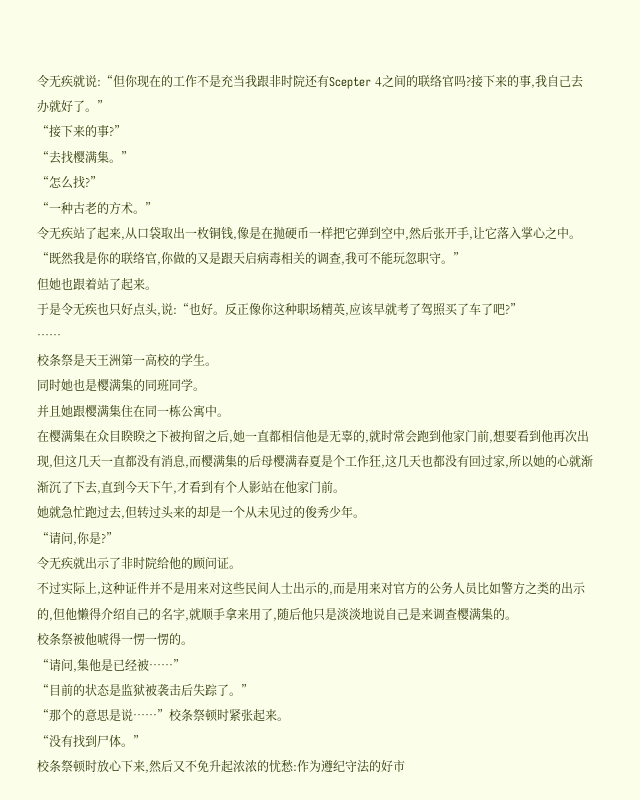令无疾就说:“但你现在的工作不是充当我跟非时院还有Scepter 4之间的联络官吗?接下来的事,我自己去办就好了。”
“接下来的事?”
“去找樱满集。”
“怎么找?”
“一种古老的方术。”
令无疾站了起来,从口袋取出一枚铜钱,像是在抛硬币一样把它弹到空中,然后张开手,让它落入掌心之中。
“既然我是你的联络官,你做的又是跟天启病毒相关的调查,我可不能玩忽职守。”
但她也跟着站了起来。
于是令无疾也只好点头,说:“也好。反正像你这种职场精英,应该早就考了驾照买了车了吧?”
……
校条祭是天王洲第一高校的学生。
同时她也是樱满集的同班同学。
并且她跟樱满集住在同一栋公寓中。
在樱满集在众目睽睽之下被拘留之后,她一直都相信他是无辜的,就时常会跑到他家门前,想要看到他再次出现,但这几天一直都没有消息,而樱满集的后母樱满春夏是个工作狂,这几天也都没有回过家,所以她的心就渐渐沉了下去,直到今天下午,才看到有个人影站在他家门前。
她就急忙跑过去,但转过头来的却是一个从未见过的俊秀少年。
“请问,你是?”
令无疾就出示了非时院给他的顾问证。
不过实际上,这种证件并不是用来对这些民间人士出示的,而是用来对官方的公务人员比如警方之类的出示的,但他懒得介绍自己的名字,就顺手拿来用了,随后他只是淡淡地说自己是来调查樱满集的。
校条祭被他唬得一愣一愣的。
“请问,集他是已经被……”
“目前的状态是监狱被袭击后失踪了。”
“那个的意思是说……”校条祭顿时紧张起来。
“没有找到尸体。”
校条祭顿时放心下来,然后又不免升起浓浓的忧愁:作为遵纪守法的好市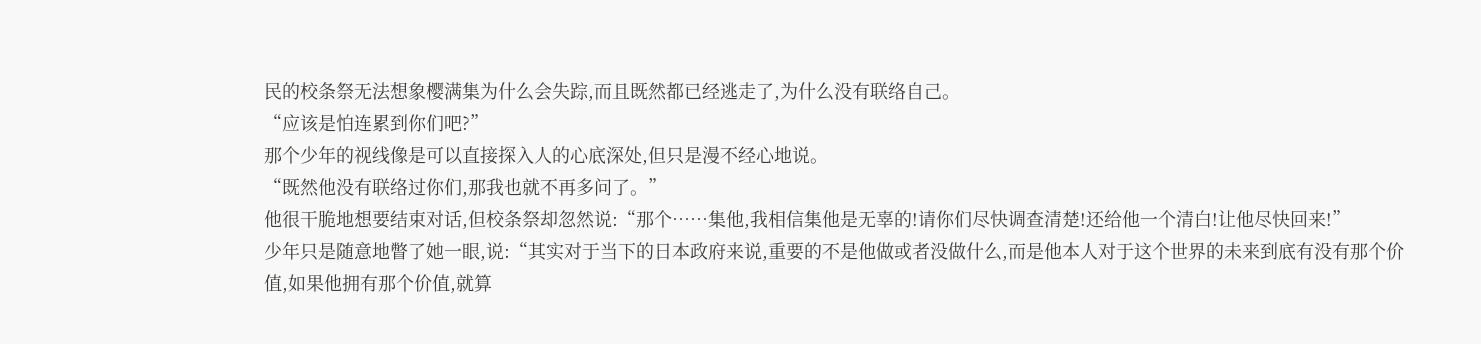民的校条祭无法想象樱满集为什么会失踪,而且既然都已经逃走了,为什么没有联络自己。
“应该是怕连累到你们吧?”
那个少年的视线像是可以直接探入人的心底深处,但只是漫不经心地说。
“既然他没有联络过你们,那我也就不再多问了。”
他很干脆地想要结束对话,但校条祭却忽然说:“那个……集他,我相信集他是无辜的!请你们尽快调查清楚!还给他一个清白!让他尽快回来!”
少年只是随意地瞥了她一眼,说:“其实对于当下的日本政府来说,重要的不是他做或者没做什么,而是他本人对于这个世界的未来到底有没有那个价值,如果他拥有那个价值,就算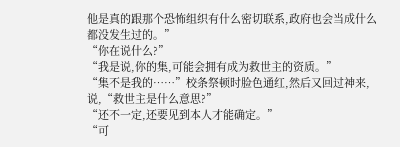他是真的跟那个恐怖组织有什么密切联系,政府也会当成什么都没发生过的。”
“你在说什么?”
“我是说,你的集,可能会拥有成为救世主的资质。”
“集不是我的……”校条祭顿时脸色通红,然后又回过神来,说,“救世主是什么意思?”
“还不一定,还要见到本人才能确定。”
“可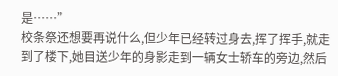是……”
校条祭还想要再说什么,但少年已经转过身去,挥了挥手,就走到了楼下,她目送少年的身影走到一辆女士轿车的旁边,然后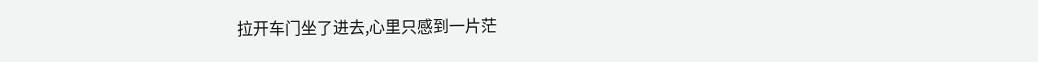拉开车门坐了进去,心里只感到一片茫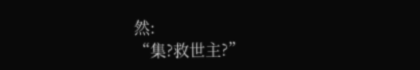然:
“集?救世主?”